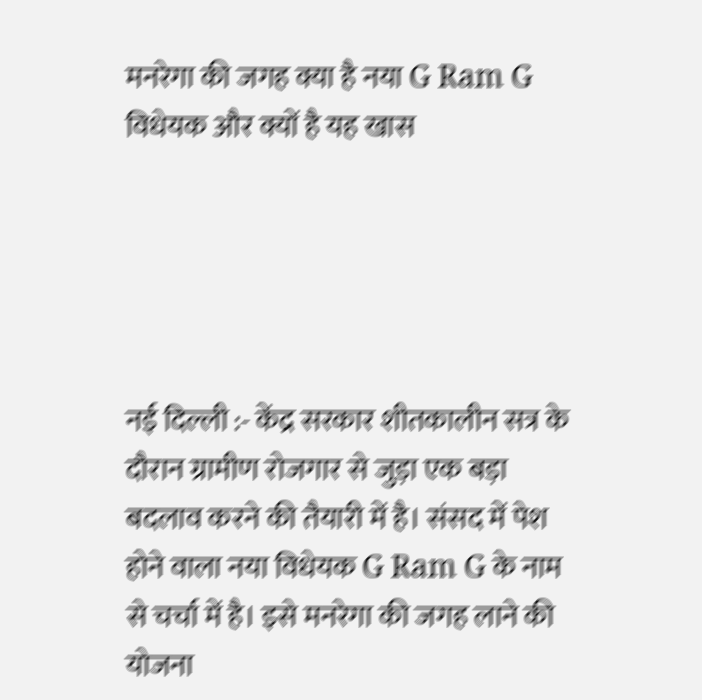मनरेगा की जगह क्या है नया G Ram G विधेयक और क्यों है यह खास





नई दिल्ली :- केंद्र सरकार शीतकालीन सत्र के दौरान ग्रामीण रोजगार से जुड़ा एक बड़ा बदलाव करने की तैयारी में है। संसद में पेश होने वाला नया विधेयक G Ram G के नाम से चर्चा में है। इसे मनरेगा की जगह लाने की योजना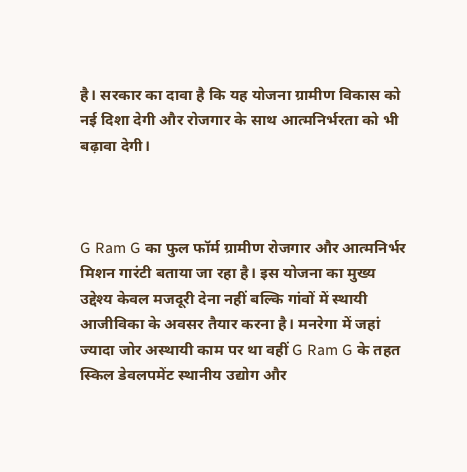है। सरकार का दावा है कि यह योजना ग्रामीण विकास को नई दिशा देगी और रोजगार के साथ आत्मनिर्भरता को भी बढ़ावा देगी।



G Ram G का फुल फॉर्म ग्रामीण रोजगार और आत्मनिर्भर मिशन गारंटी बताया जा रहा है। इस योजना का मुख्य उद्देश्य केवल मजदूरी देना नहीं बल्कि गांवों में स्थायी आजीविका के अवसर तैयार करना है। मनरेगा में जहां ज्यादा जोर अस्थायी काम पर था वहीं G Ram G के तहत स्किल डेवलपमेंट स्थानीय उद्योग और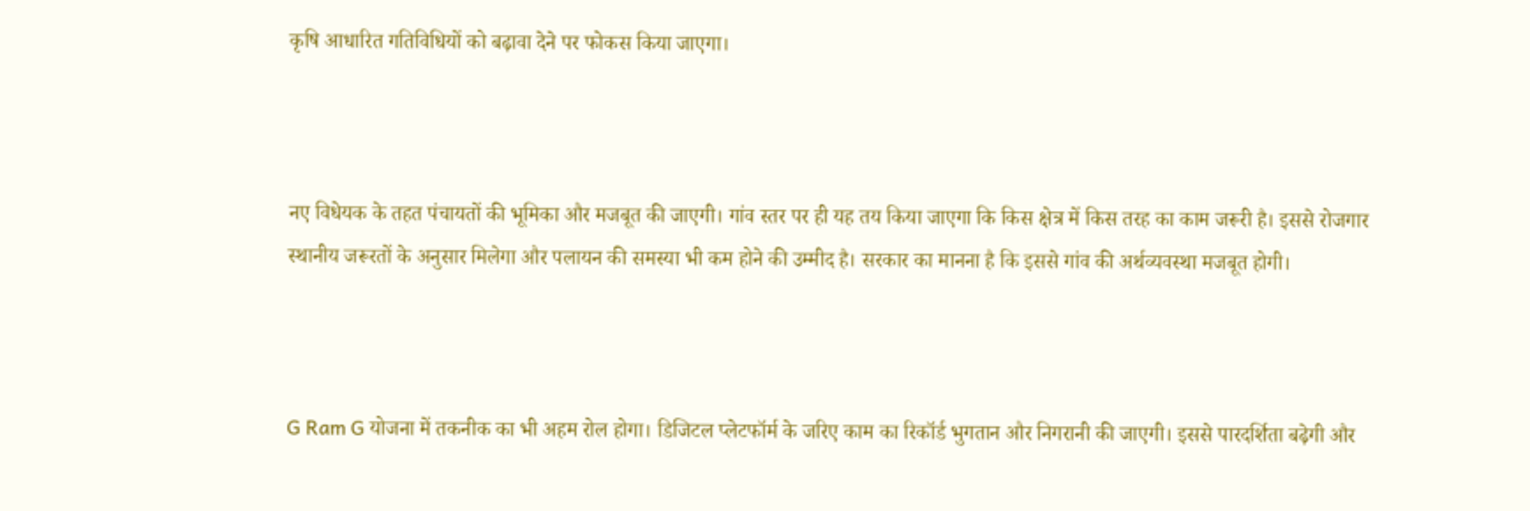कृषि आधारित गतिविधियों को बढ़ावा देने पर फोकस किया जाएगा।



नए विधेयक के तहत पंचायतों की भूमिका और मजबूत की जाएगी। गांव स्तर पर ही यह तय किया जाएगा कि किस क्षेत्र में किस तरह का काम जरूरी है। इससे रोजगार स्थानीय जरूरतों के अनुसार मिलेगा और पलायन की समस्या भी कम होने की उम्मीद है। सरकार का मानना है कि इससे गांव की अर्थव्यवस्था मजबूत होगी।



G Ram G योजना में तकनीक का भी अहम रोल होगा। डिजिटल प्लेटफॉर्म के जरिए काम का रिकॉर्ड भुगतान और निगरानी की जाएगी। इससे पारदर्शिता बढ़ेगी और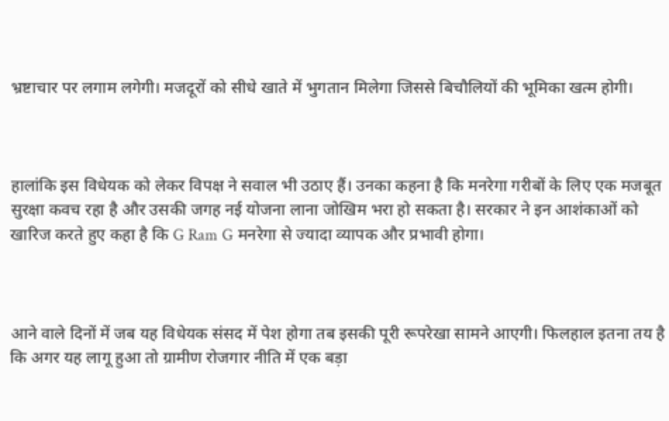भ्रष्टाचार पर लगाम लगेगी। मजदूरों को सीधे खाते में भुगतान मिलेगा जिससे बिचौलियों की भूमिका खत्म होगी।



हालांकि इस विधेयक को लेकर विपक्ष ने सवाल भी उठाए हैं। उनका कहना है कि मनरेगा गरीबों के लिए एक मजबूत सुरक्षा कवच रहा है और उसकी जगह नई योजना लाना जोखिम भरा हो सकता है। सरकार ने इन आशंकाओं को खारिज करते हुए कहा है कि G Ram G मनरेगा से ज्यादा व्यापक और प्रभावी होगा।



आने वाले दिनों में जब यह विधेयक संसद में पेश होगा तब इसकी पूरी रूपरेखा सामने आएगी। फिलहाल इतना तय है कि अगर यह लागू हुआ तो ग्रामीण रोजगार नीति में एक बड़ा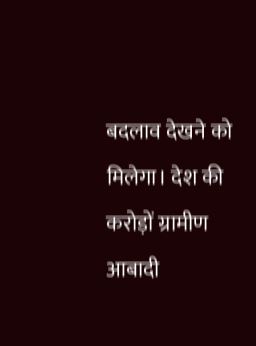बदलाव देखने को मिलेगा। देश की करोड़ों ग्रामीण आबादी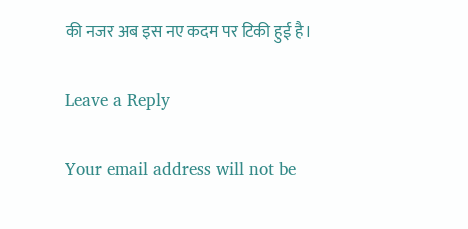की नजर अब इस नए कदम पर टिकी हुई है।

Leave a Reply

Your email address will not be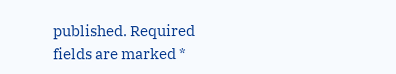published. Required fields are marked *